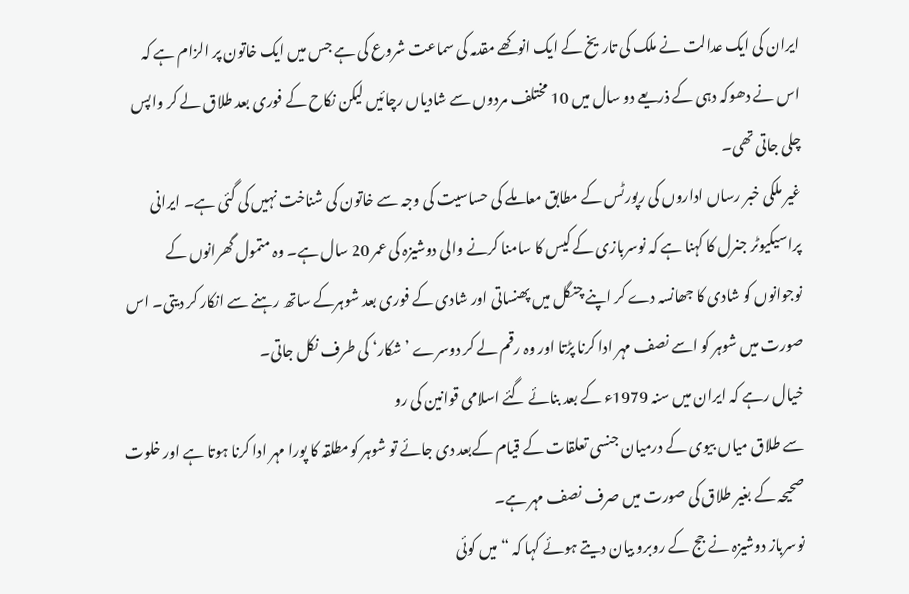ایران کی ایک عدالت نے ملک کی تاریخ کے ایک انوکھے مقدمہ کی سماعت شروع کی ہے جس میں ایک خاتون پر الزام ہے کہ اس نے دھوکہ دہی کے ذریعے دو سال میں 10 مختلف مردوں سے شادیاں رچائیں لیکن نکاح کے فوری بعد طلاق لے کر واپس چلی جاتی تھی۔
غیر ملکی خبر رساں اداروں کی رپورٹس کے مطابق معاملے کی حساسیت کی وجہ سے خاتون کی شناخت نہیں کی گئی ہے۔ ایرانی پراسیکیوٹر جنرل کا کہنا ہے کہ نوسربازی کے کیس کا سامنا کرنے والی دوشیزہ کی عمر 20 سال ہے۔ وہ متمول گھرانوں کے نوجوانوں کو شادی کا جھانسہ دے کر اپنے چنگل میں پھنساتی اور شادی کے فوری بعد شوہرکے ساتھ رہنے سے انکار کر دیتی۔ اس صورت میں شوہر کو اسے نصف مہر ادا کرنا پڑتا اور وہ رقم لے کر دوسرے ’شکار‘ کی طرف نکل جاتی۔
خیال رہے کہ ایران میں سنہ 1979ء کے بعد بنائے گئے اسلامی قوانین کی رو
سے طلاق میاں بیوی کے درمیان جنسی تعلقات کے قیام کےبعد دی جائے تو شوہر کومطلقہ کا پورا مہر ادا کرنا ہوتا ہے اور خلوت صحیحہ کے بغیر طلاق کی صورت میں صرف نصف مہر ہے۔
نوسرباز دوشیزہ نے جج کے روبرو بیان دیتے ہوئے کہا کہ “میں کوئی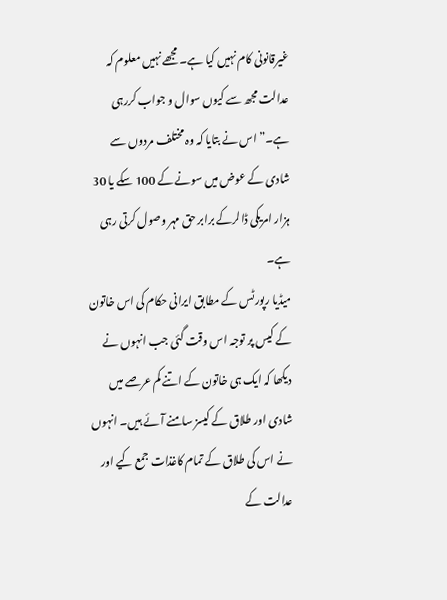غیرقانونی کام نہیں کیا ہے۔ مجھے نہیں معلوم کہ عدالت مجھ سے کیوں سوال و جواب کررہی ہے۔” اس نے بتایا کہ وہ مختلف مردوں سے شادی کے عوض میں سونے کے 100 سکے یا 30 ہزار امریکی ڈالرکے برابر حق مہر وصول کرتی رہی ہے۔
میڈیا رپورٹس کے مطابق ایرانی حکام کی اس خاتون کے کیس پر توجہ اس وقت گئی جب انہوں نے دیکھا کہ ایک ہی خاتون کے اتنے کم عرصے میں شادی اور طلاق کے کیسز سامنے آئے ہیں۔ انہوں نے اس کی طلاق کے تمام کاغذات جمع کیے اور عدالت کے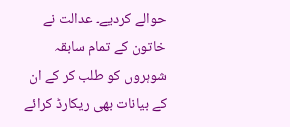حوالے کردیے۔ عدالت نے خاتون کے تمام سابقہ شوہروں کو طلب کر کے ان کے بیانات بھی ریکارڈ کرائے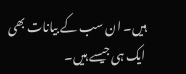ہیں۔ ان سب کے بیانات بھی ایک ہی جیسے ہیں۔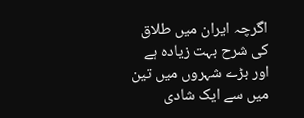اگرچہ ایران میں طلاق کی شرح بہت زیادہ ہے اور بڑے شہروں میں تین میں سے ایک شادی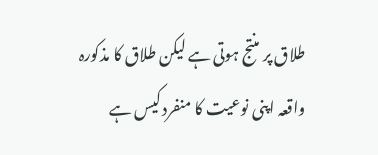طلاق پر منتج ہوتی ہے لیکن طلاق کا مذکورہ واقعہ اپنی نوعیت کا منفرد کیس ہے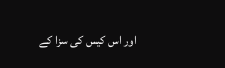اور اس کیس کی سزا کے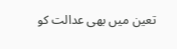تعین میں بھی عدالت کو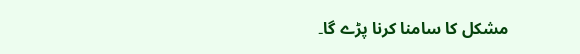مشکل کا سامنا کرنا پڑے گا۔